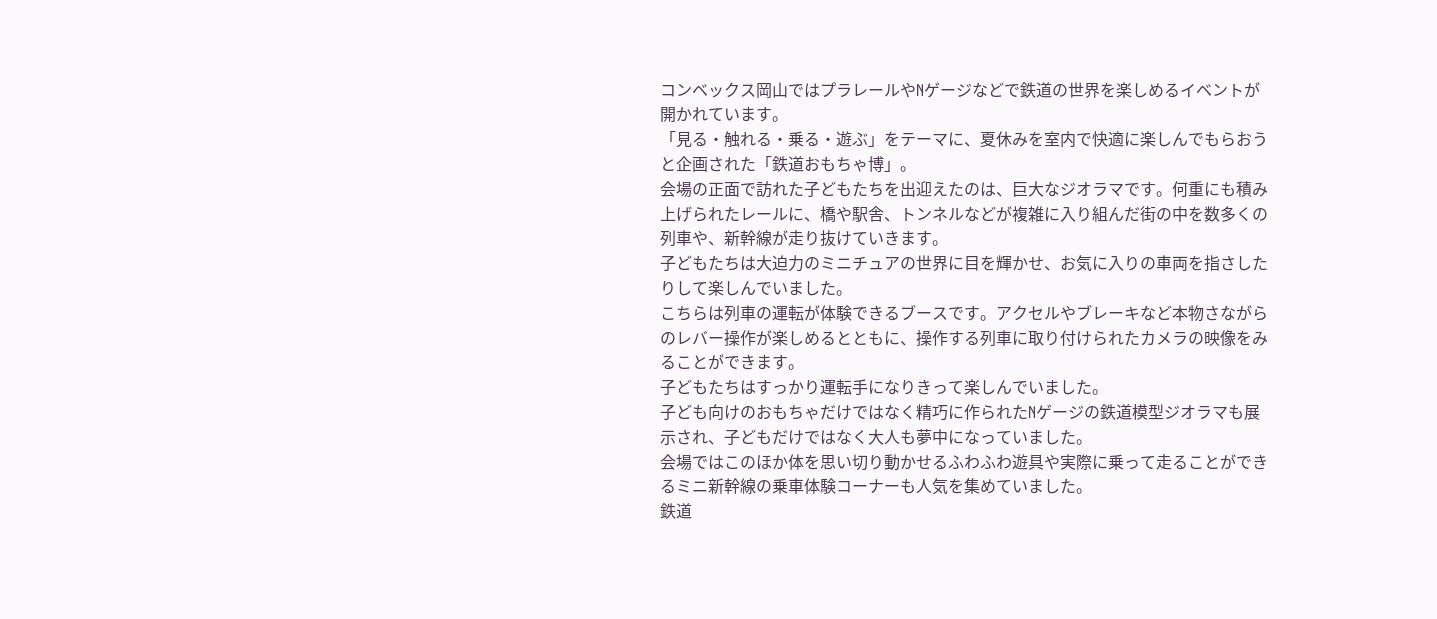コンベックス岡山ではプラレールやNゲージなどで鉄道の世界を楽しめるイベントが開かれています。
「見る・触れる・乗る・遊ぶ」をテーマに、夏休みを室内で快適に楽しんでもらおうと企画された「鉄道おもちゃ博」。
会場の正面で訪れた子どもたちを出迎えたのは、巨大なジオラマです。何重にも積み上げられたレールに、橋や駅舎、トンネルなどが複雑に入り組んだ街の中を数多くの列車や、新幹線が走り抜けていきます。
子どもたちは大迫力のミニチュアの世界に目を輝かせ、お気に入りの車両を指さしたりして楽しんでいました。
こちらは列車の運転が体験できるブースです。アクセルやブレーキなど本物さながらのレバー操作が楽しめるとともに、操作する列車に取り付けられたカメラの映像をみることができます。
子どもたちはすっかり運転手になりきって楽しんでいました。
子ども向けのおもちゃだけではなく精巧に作られたNゲージの鉄道模型ジオラマも展示され、子どもだけではなく大人も夢中になっていました。
会場ではこのほか体を思い切り動かせるふわふわ遊具や実際に乗って走ることができるミニ新幹線の乗車体験コーナーも人気を集めていました。
鉄道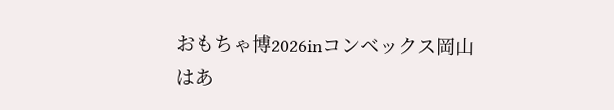おもちゃ博2026inコンベックス岡山はあ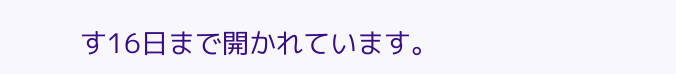す16日まで開かれています。